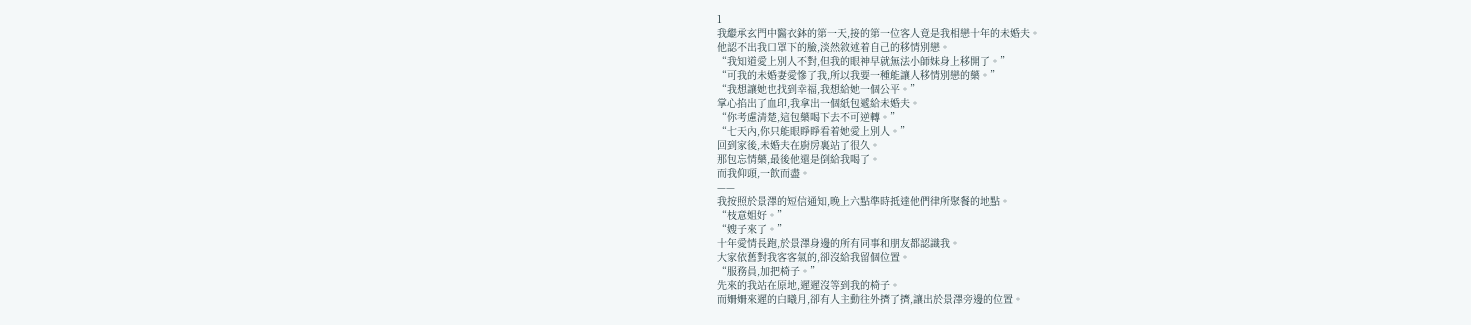1
我繼承玄門中醫衣鉢的第一天,接的第一位客人竟是我相戀十年的未婚夫。
他認不出我口罩下的臉,淡然敘述着自己的移情別戀。
“我知道愛上別人不對,但我的眼神早就無法小師妹身上移開了。”
“可我的未婚妻愛慘了我,所以我要一種能讓人移情別戀的藥。”
“我想讓她也找到幸福,我想給她一個公平。”
掌心掐出了血印,我拿出一個紙包遞給未婚夫。
“你考慮清楚,這包藥喝下去不可逆轉。”
“七天內,你只能眼睜睜看着她愛上別人。”
回到家後,未婚夫在廚房裏站了很久。
那包忘情藥,最後他還是倒給我喝了。
而我仰頭,一飲而盡。
——
我按照於景澤的短信通知,晚上六點準時抵達他們律所聚餐的地點。
“枝意姐好。”
“嫂子來了。”
十年愛情長跑,於景澤身邊的所有同事和朋友都認識我。
大家依舊對我客客氣的,卻沒給我留個位置。
“服務員,加把椅子。”
先來的我站在原地,遲遲沒等到我的椅子。
而姍姍來遲的白曦月,卻有人主動往外擠了擠,讓出於景澤旁邊的位置。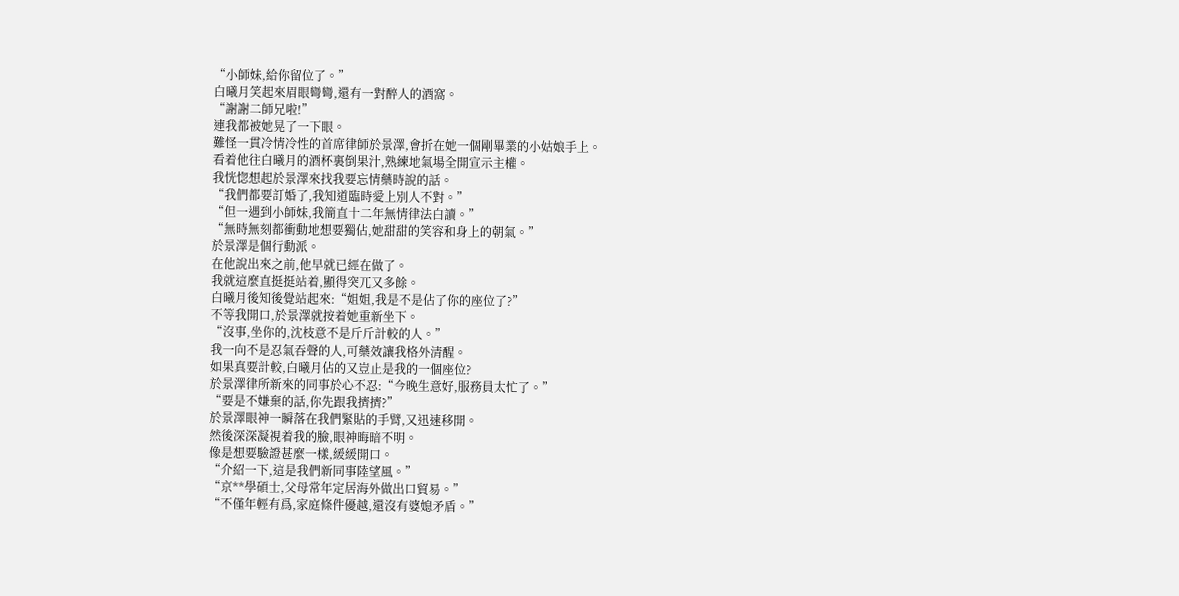“小師妹,給你留位了。”
白曦月笑起來眉眼彎彎,還有一對醉人的酒窩。
“謝謝二師兄啦!”
連我都被她晃了一下眼。
難怪一貫冷情冷性的首席律師於景澤,會折在她一個剛畢業的小姑娘手上。
看着他往白曦月的酒杯裏倒果汁,熟練地氣場全開宣示主權。
我恍惚想起於景澤來找我要忘情藥時說的話。
“我們都要訂婚了,我知道臨時愛上別人不對。”
“但一遇到小師妹,我簡直十二年無情律法白讀。”
“無時無刻都衝動地想要獨佔,她甜甜的笑容和身上的朝氣。”
於景澤是個行動派。
在他說出來之前,他早就已經在做了。
我就這麼直挺挺站着,顯得突兀又多餘。
白曦月後知後覺站起來:“姐姐,我是不是佔了你的座位了?”
不等我開口,於景澤就按着她重新坐下。
“沒事,坐你的,沈枝意不是斤斤計較的人。”
我一向不是忍氣吞聲的人,可藥效讓我格外清醒。
如果真要計較,白曦月佔的又豈止是我的一個座位?
於景澤律所新來的同事於心不忍:“今晚生意好,服務員太忙了。”
“要是不嫌棄的話,你先跟我擠擠?”
於景澤眼神一瞬落在我們緊貼的手臂,又迅速移開。
然後深深凝視着我的臉,眼神晦暗不明。
像是想要驗證甚麼一樣,緩緩開口。
“介紹一下,這是我們新同事陸望風。”
“京**學碩士,父母常年定居海外做出口貿易。”
“不僅年輕有爲,家庭條件優越,還沒有婆媳矛盾。”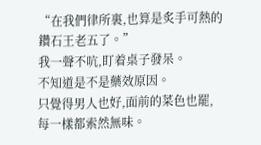“在我們律所裏,也算是炙手可熱的鑽石王老五了。”
我一聲不吭,盯着桌子發呆。
不知道是不是藥效原因。
只覺得男人也好,面前的菜色也罷,每一樣都索然無味。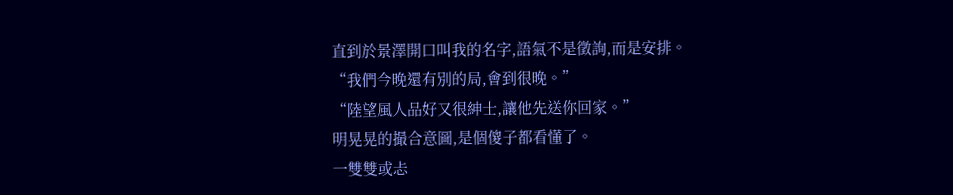直到於景澤開口叫我的名字,語氣不是徵詢,而是安排。
“我們今晚還有別的局,會到很晚。”
“陸望風人品好又很紳士,讓他先送你回家。”
明晃晃的撮合意圖,是個傻子都看懂了。
一雙雙或忐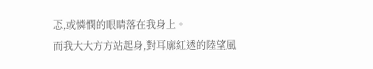忑,或憐憫的眼睛落在我身上。
而我大大方方站起身,對耳廓紅透的陸望風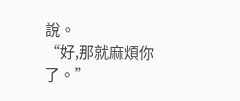說。
“好,那就麻煩你了。”